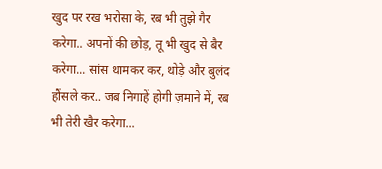खुद पर रख भरोसा के, रब भी तुझे गैर करेगा.. अपनों की छोड़, तू भी खुद से बैर करेगा... सांस थामकर कर, थोड़े और बुलंद हौंसले कर.. जब निगाहें होगी ज़माने में, रब भी तेरी खैर करेगा...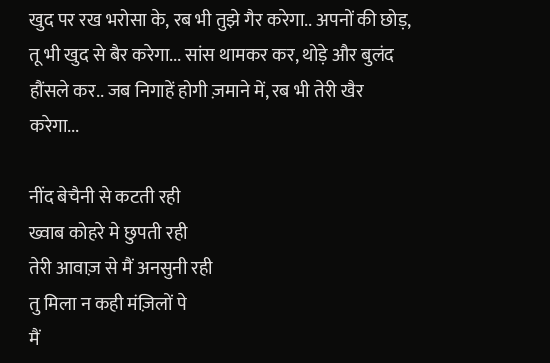खुद पर रख भरोसा के, रब भी तुझे गैर करेगा.. अपनों की छोड़, तू भी खुद से बैर करेगा... सांस थामकर कर, थोड़े और बुलंद हौंसले कर.. जब निगाहें होगी ज़माने में, रब भी तेरी खैर करेगा...

नींद बेचैनी से कटती रही
ख्वाब कोहरे मे छुपती रही
तेरी आवाज़ से मैं अनसुनी रही
तु मिला न कही मंज़िलों पे
मैं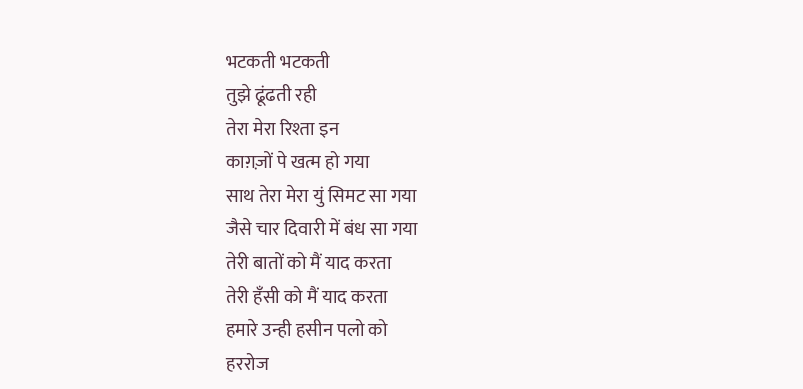भटकती भटकती
तुझे ढूंढती रही
तेरा मेरा रिश्ता इन
काग़ज़ों पे खत्म हो गया
साथ तेरा मेरा युं सिमट सा गया
जैसे चार दिवारी में बंध सा गया
तेरी बातों को मैं याद करता
तेरी हँसी को मैं याद करता
हमारे उन्ही हसीन पलो को
हररोज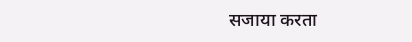सजाया करता